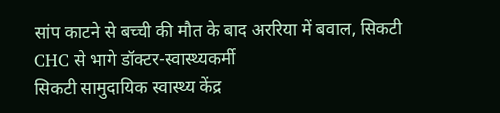सांप काटने से बच्ची की मौत के बाद अररिया में बवाल, सिकटी CHC से भागे डॉक्टर-स्वास्थ्यकर्मी
सिकटी सामुदायिक स्वास्थ्य केंद्र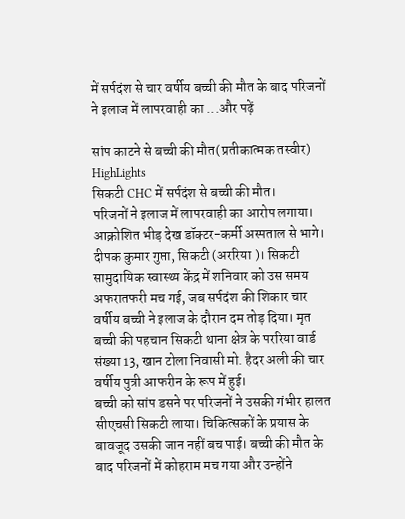में सर्पदंश से चार वर्षीय बच्ची की मौत के बाद परिजनों ने इलाज में लापरवाही का ...और पढ़ें

सांप काटने से बच्ची की मौत(प्रतीकात्मक तस्वीर)
HighLights
सिकटी CHC में सर्पदंश से बच्ची की मौत।
परिजनों ने इलाज में लापरवाही का आरोप लगाया।
आक्रोशित भीड़ देख डॉक्टर-कर्मी अस्पताल से भागे।
दीपक कुमार गुप्ता, सिकटी (अररिया )। सिकटी सामुदायिक स्वास्थ्य केंद्र में शनिवार को उस समय अफरातफरी मच गई, जब सर्पदंश की शिकार चार वर्षीय बच्ची ने इलाज के दौरान दम तोड़ दिया। मृत बच्ची की पहचान सिकटी थाना क्षेत्र के पररिया वार्ड संख्या 13, खान टोला निवासी मो. हैदर अली की चार वर्षीय पुत्री आफरीन के रूप में हुई।
बच्ची को सांप डसने पर परिजनों ने उसकी गंभीर हालत सीएचसी सिकटी लाया। चिकित्सकों के प्रयास के बावजूद उसकी जान नहीं बच पाई। बच्ची की मौत के बाद परिजनों में कोहराम मच गया और उन्होंने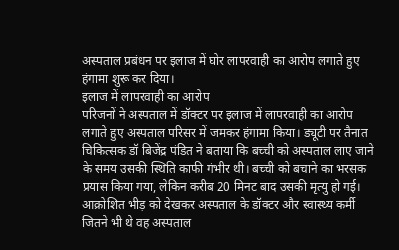अस्पताल प्रबंधन पर इलाज में घोर लापरवाही का आरोप लगाते हुए हंगामा शुरू कर दिया।
इलाज में लापरवाही का आरोप
परिजनों ने अस्पताल में डॉक्टर पर इलाज में लापरवाही का आरोप लगाते हुए अस्पताल परिसर में जमकर हंगामा किया। ड्यूटी पर तैनात चिकित्सक डॉ बिजेंद्र पंडित ने बताया कि बच्ची को अस्पताल लाए जाने के समय उसकी स्थिति काफी गंभीर थी। बच्ची को बचाने का भरसक प्रयास किया गया, लेकिन करीब 20 मिनट बाद उसकी मृत्यु हो गई।
आक्रोशित भीड़ को देखकर अस्पताल के डॉक्टर और स्वास्थ्य कर्मी जितने भी थे वह अस्पताल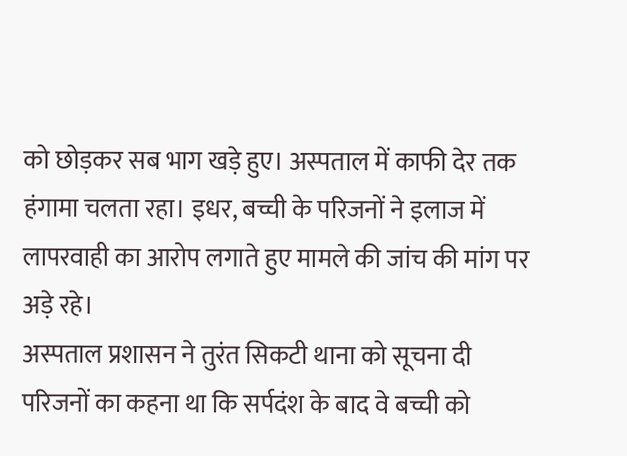को छोड़कर सब भाग खड़े हुए। अस्पताल में काफी देर तक हंगामा चलता रहा। इधर, बच्ची के परिजनों ने इलाज में लापरवाही का आरोप लगाते हुए मामले की जांच की मांग पर अड़े रहे।
अस्पताल प्रशासन ने तुरंत सिकटी थाना को सूचना दी
परिजनों का कहना था कि सर्पदंश के बाद वे बच्ची को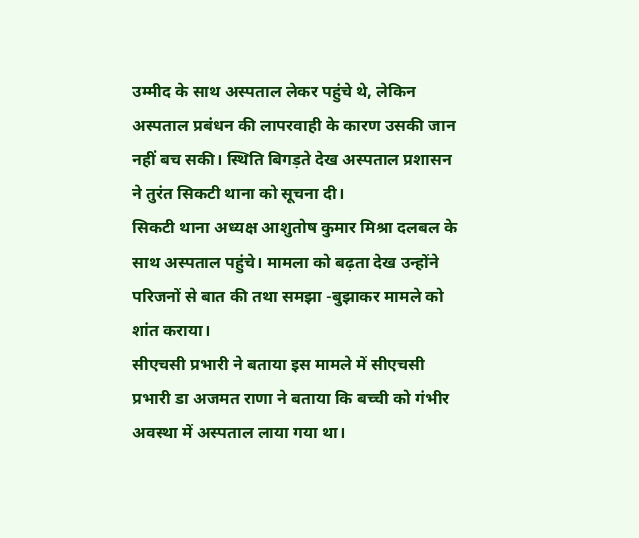उम्मीद के साथ अस्पताल लेकर पहुंचे थे, लेकिन अस्पताल प्रबंधन की लापरवाही के कारण उसकी जान नहीं बच सकी। स्थिति बिगड़ते देख अस्पताल प्रशासन ने तुरंत सिकटी थाना को सूचना दी।
सिकटी थाना अध्यक्ष आशुतोष कुमार मिश्रा दलबल के साथ अस्पताल पहुंचे। मामला को बढ़ता देख उन्होंने परिजनों से बात की तथा समझा -बुझाकर मामले को शांत कराया।
सीएचसी प्रभारी ने बताया इस मामले में सीएचसी प्रभारी डा अजमत राणा ने बताया कि बच्ची को गंभीर अवस्था में अस्पताल लाया गया था।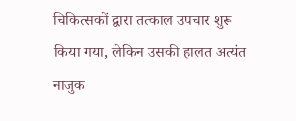चिकित्सकों द्वारा तत्काल उपचार शुरू किया गया, लेकिन उसकी हालत अत्यंत नाजुक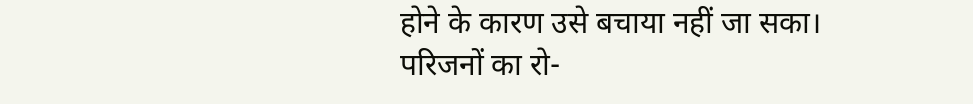होने के कारण उसे बचाया नहीं जा सका।
परिजनों का रो-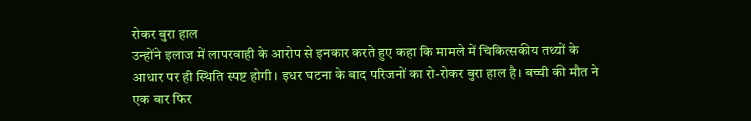रोकर बुरा हाल
उन्होंने इलाज में लापरवाही के आरोप से इनकार करते हुए कहा कि मामले में चिकित्सकीय तथ्यों के आधार पर ही स्थिति स्पष्ट होगी। इधर घटना के बाद परिजनों का रो-रोकर बुरा हाल है। बच्ची की मौत ने एक बार फिर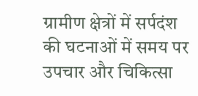ग्रामीण क्षेत्रों में सर्पदंश की घटनाओं में समय पर उपचार और चिकित्सा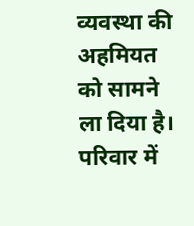व्यवस्था की अहमियत को सामने ला दिया है। परिवार में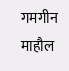गमगीन माहौल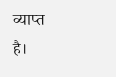व्याप्त है।